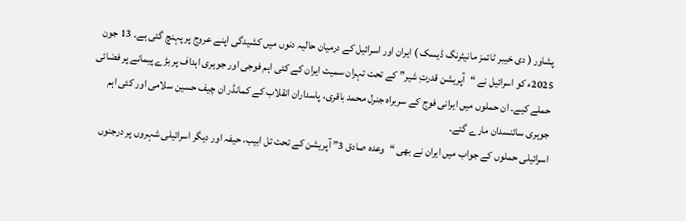پشاور ( دی خیبر ٹائمز مانیٹرنگ ڈیسک ) ایران اور اسرائیل کے درمیان حالیہ دنوں میں کشیدگی اپنے عروج پر پہنچ گئی ہے۔ 13 جون 2025ء کو اسرائیل نے “آپریشن قدرتِ شیر” کے تحت تہران سمیت ایران کے کئی اہم فوجی اور جوہری اہداف پر بڑے پیمانے پر فضائی حملے کیے۔ ان حملوں میں ایرانی فوج کے سربراہ جنرل محمد باقری، پاسداران انقلاب کے کمانڈر ان چیف حسین سلامی اور کئی اہم جوہری سائنسدان مارے گئے۔
اسرائیلی حملوں کے جواب میں ایران نے بھی “وعدہ صادق 3” آپریشن کے تحت تل ابیب، حیفہ اور دیگر اسرائیلی شہروں پر درجنوں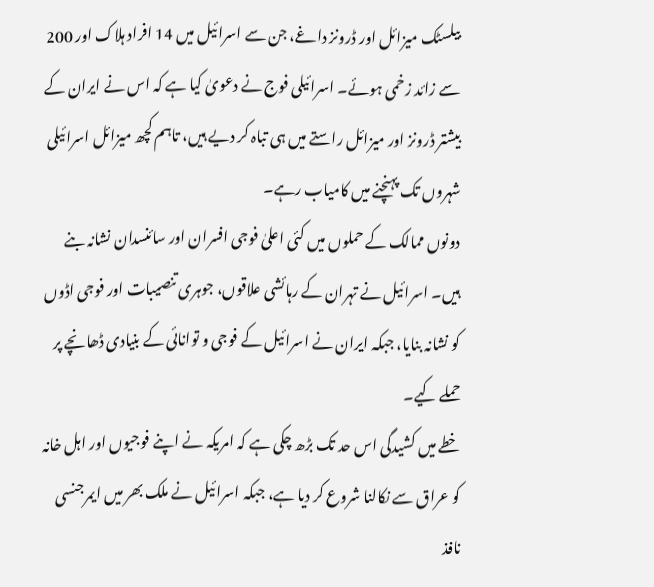بیلسٹک میزائل اور ڈرونز داغے، جن سے اسرائیل میں 14 افراد ہلاک اور 200 سے زائد زخمی ہوئے۔ اسرائیلی فوج نے دعویٰ کیا ہے کہ اس نے ایران کے بیشتر ڈرونز اور میزائل راستے میں ہی تباہ کر دیے ہیں، تاہم کچھ میزائل اسرائیلی شہروں تک پہنچنے میں کامیاب رہے۔
دونوں ممالک کے حملوں میں کئی اعلیٰ فوجی افسران اور سائنسدان نشانہ بنے ہیں۔ اسرائیل نے تہران کے رہائشی علاقوں، جوہری تنصیبات اور فوجی اڈوں کو نشانہ بنایا، جبکہ ایران نے اسرائیل کے فوجی و توانائی کے بنیادی ڈھانچے پر حملے کیے۔
خطے میں کشیدگی اس حد تک بڑھ چکی ہے کہ امریکہ نے اپنے فوجیوں اور اہل خانہ کو عراق سے نکالنا شروع کر دیا ہے، جبکہ اسرائیل نے ملک بھر میں ایمرجنسی نافذ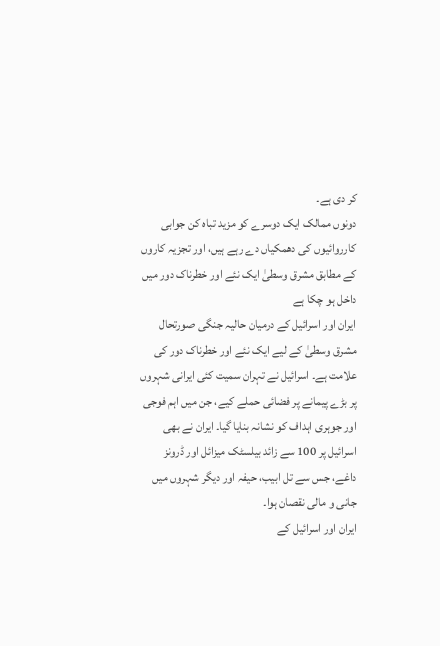کر دی ہے۔
دونوں ممالک ایک دوسرے کو مزید تباہ کن جوابی کارروائیوں کی دھمکیاں دے رہے ہیں، اور تجزیہ کاروں کے مطابق مشرق وسطیٰ ایک نئے اور خطرناک دور میں داخل ہو چکا ہے
ایران اور اسرائیل کے درمیان حالیہ جنگی صورتحال مشرق وسطیٰ کے لیے ایک نئے اور خطرناک دور کی علامت ہے۔ اسرائیل نے تہران سمیت کئی ایرانی شہروں پر بڑے پیمانے پر فضائی حملے کیے، جن میں اہم فوجی اور جوہری اہداف کو نشانہ بنایا گیا۔ ایران نے بھی اسرائیل پر 100 سے زائد بیلسٹک میزائل اور ڈرونز داغے، جس سے تل ابیب، حیفہ اور دیگر شہروں میں جانی و مالی نقصان ہوا۔
ایران اور اسرائیل کے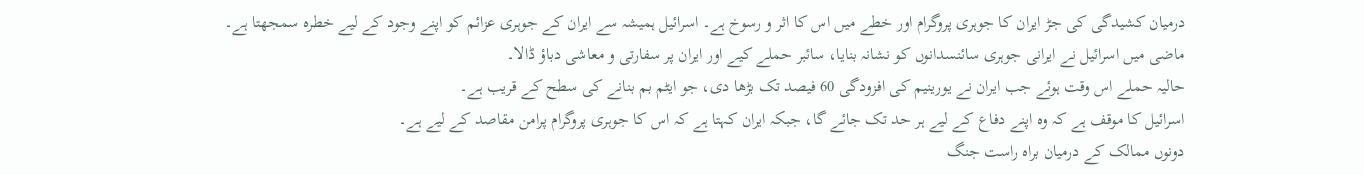درمیان کشیدگی کی جڑ ایران کا جوہری پروگرام اور خطے میں اس کا اثر و رسوخ ہے۔ اسرائیل ہمیشہ سے ایران کے جوہری عزائم کو اپنے وجود کے لیے خطرہ سمجھتا ہے۔
ماضی میں اسرائیل نے ایرانی جوہری سائنسدانوں کو نشانہ بنایا، سائبر حملے کیے اور ایران پر سفارتی و معاشی دباؤ ڈالا۔
حالیہ حملے اس وقت ہوئے جب ایران نے یورینیم کی افزودگی 60 فیصد تک بڑھا دی، جو ایٹم بم بنانے کی سطح کے قریب ہے۔
اسرائیل کا موقف ہے کہ وہ اپنے دفاع کے لیے ہر حد تک جائے گا، جبکہ ایران کہتا ہے کہ اس کا جوہری پروگرام پرامن مقاصد کے لیے ہے۔
دونوں ممالک کے درمیان براہ راست جنگ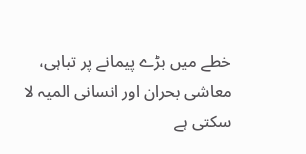خطے میں بڑے پیمانے پر تباہی، معاشی بحران اور انسانی المیہ لا سکتی ہے